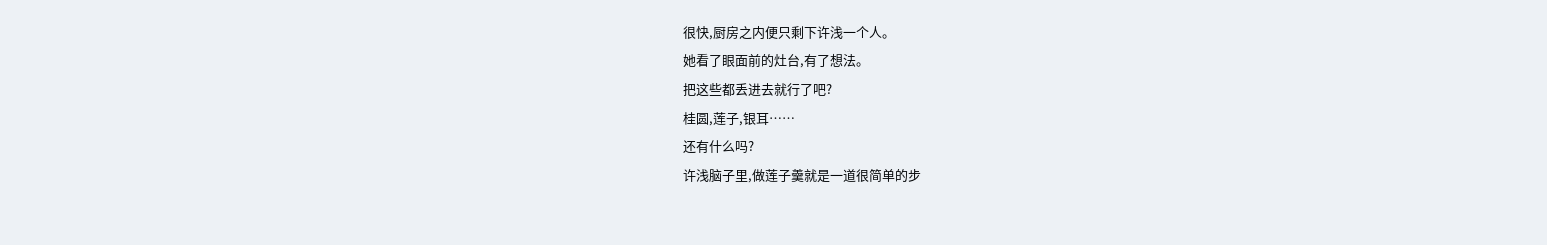很快,厨房之内便只剩下许浅一个人。
她看了眼面前的灶台,有了想法。
把这些都丢进去就行了吧?
桂圆,莲子,银耳……
还有什么吗?
许浅脑子里,做莲子羹就是一道很简单的步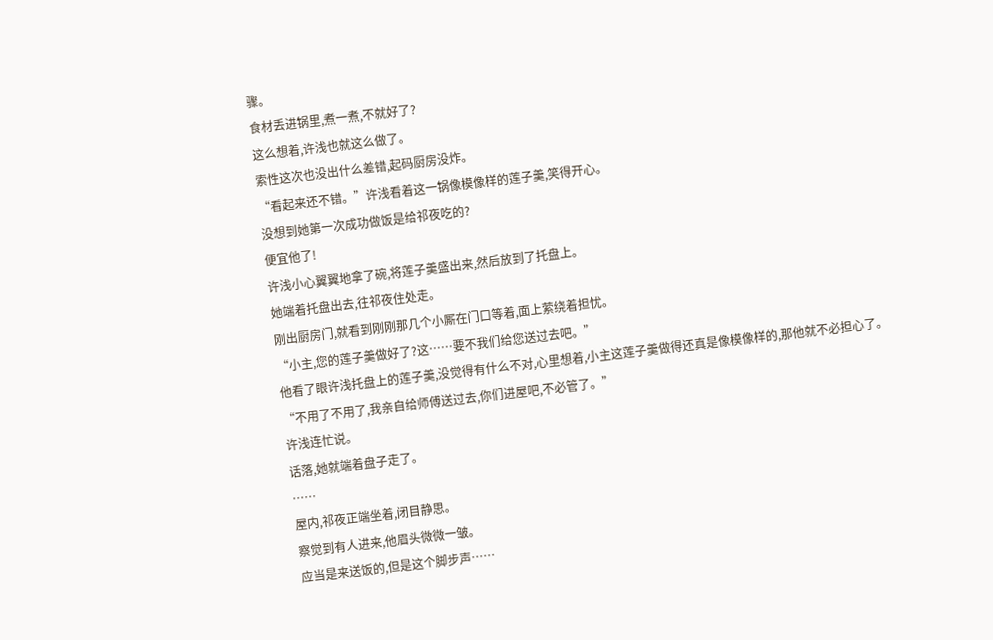骤。
食材丢进锅里,煮一煮,不就好了?
这么想着,许浅也就这么做了。
索性这次也没出什么差错,起码厨房没炸。
“看起来还不错。”许浅看着这一锅像模像样的莲子羹,笑得开心。
没想到她第一次成功做饭是给祁夜吃的?
便宜他了!
许浅小心翼翼地拿了碗,将莲子羹盛出来,然后放到了托盘上。
她端着托盘出去,往祁夜住处走。
刚出厨房门,就看到刚刚那几个小厮在门口等着,面上萦绕着担忧。
“小主,您的莲子羹做好了?这……要不我们给您送过去吧。”
他看了眼许浅托盘上的莲子羹,没觉得有什么不对,心里想着,小主这莲子羹做得还真是像模像样的,那他就不必担心了。
“不用了不用了,我亲自给师傅送过去,你们进屋吧,不必管了。”
许浅连忙说。
话落,她就端着盘子走了。
……
屋内,祁夜正端坐着,闭目静思。
察觉到有人进来,他眉头微微一皱。
应当是来送饭的,但是这个脚步声……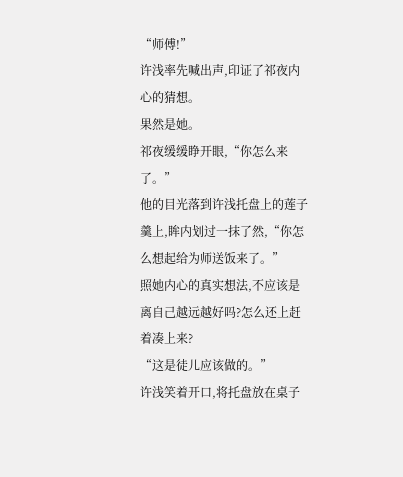“师傅!”
许浅率先喊出声,印证了祁夜内心的猜想。
果然是她。
祁夜缓缓睁开眼,“你怎么来了。”
他的目光落到许浅托盘上的莲子羹上,眸内划过一抹了然,“你怎么想起给为师送饭来了。”
照她内心的真实想法,不应该是离自己越远越好吗?怎么还上赶着凑上来?
“这是徒儿应该做的。”
许浅笑着开口,将托盘放在桌子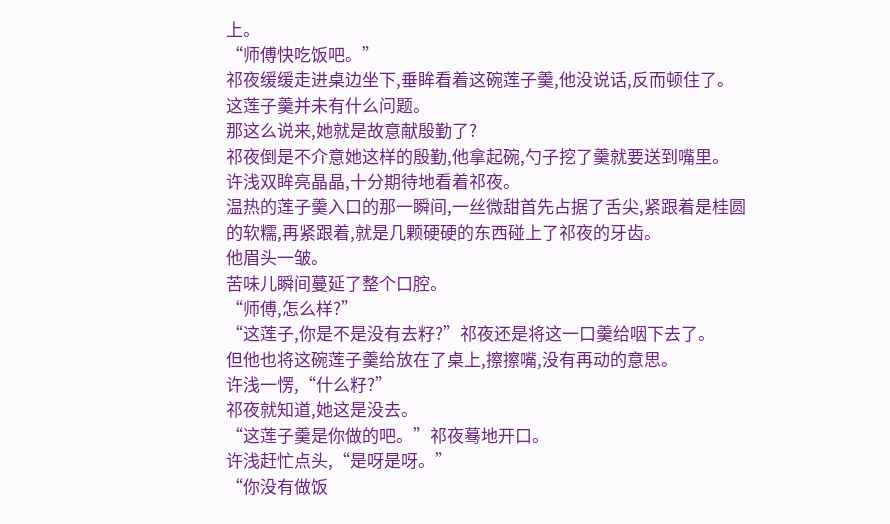上。
“师傅快吃饭吧。”
祁夜缓缓走进桌边坐下,垂眸看着这碗莲子羹,他没说话,反而顿住了。
这莲子羹并未有什么问题。
那这么说来,她就是故意献殷勤了?
祁夜倒是不介意她这样的殷勤,他拿起碗,勺子挖了羹就要送到嘴里。
许浅双眸亮晶晶,十分期待地看着祁夜。
温热的莲子羹入口的那一瞬间,一丝微甜首先占据了舌尖,紧跟着是桂圆的软糯,再紧跟着,就是几颗硬硬的东西碰上了祁夜的牙齿。
他眉头一皱。
苦味儿瞬间蔓延了整个口腔。
“师傅,怎么样?”
“这莲子,你是不是没有去籽?”祁夜还是将这一口羹给咽下去了。
但他也将这碗莲子羹给放在了桌上,擦擦嘴,没有再动的意思。
许浅一愣,“什么籽?”
祁夜就知道,她这是没去。
“这莲子羹是你做的吧。”祁夜蓦地开口。
许浅赶忙点头,“是呀是呀。”
“你没有做饭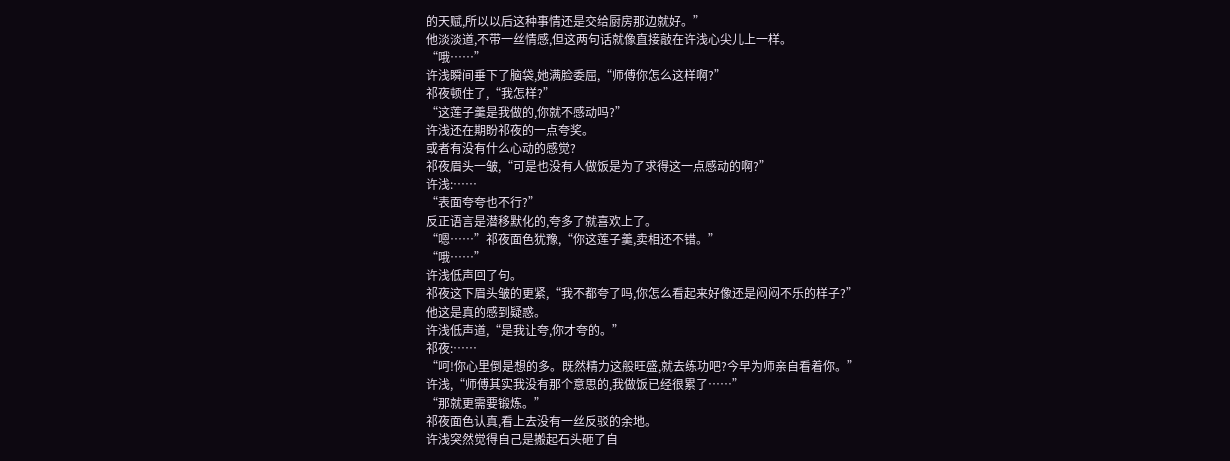的天赋,所以以后这种事情还是交给厨房那边就好。”
他淡淡道,不带一丝情感,但这两句话就像直接敲在许浅心尖儿上一样。
“哦……”
许浅瞬间垂下了脑袋,她满脸委屈,“师傅你怎么这样啊?”
祁夜顿住了,“我怎样?”
“这莲子羹是我做的,你就不感动吗?”
许浅还在期盼祁夜的一点夸奖。
或者有没有什么心动的感觉?
祁夜眉头一皱,“可是也没有人做饭是为了求得这一点感动的啊?”
许浅:……
“表面夸夸也不行?”
反正语言是潜移默化的,夸多了就喜欢上了。
“嗯……”祁夜面色犹豫,“你这莲子羹,卖相还不错。”
“哦……”
许浅低声回了句。
祁夜这下眉头皱的更紧,“我不都夸了吗,你怎么看起来好像还是闷闷不乐的样子?”
他这是真的感到疑惑。
许浅低声道,“是我让夸,你才夸的。”
祁夜:……
“呵!你心里倒是想的多。既然精力这般旺盛,就去练功吧?今早为师亲自看着你。”
许浅,“师傅其实我没有那个意思的,我做饭已经很累了……”
“那就更需要锻炼。”
祁夜面色认真,看上去没有一丝反驳的余地。
许浅突然觉得自己是搬起石头砸了自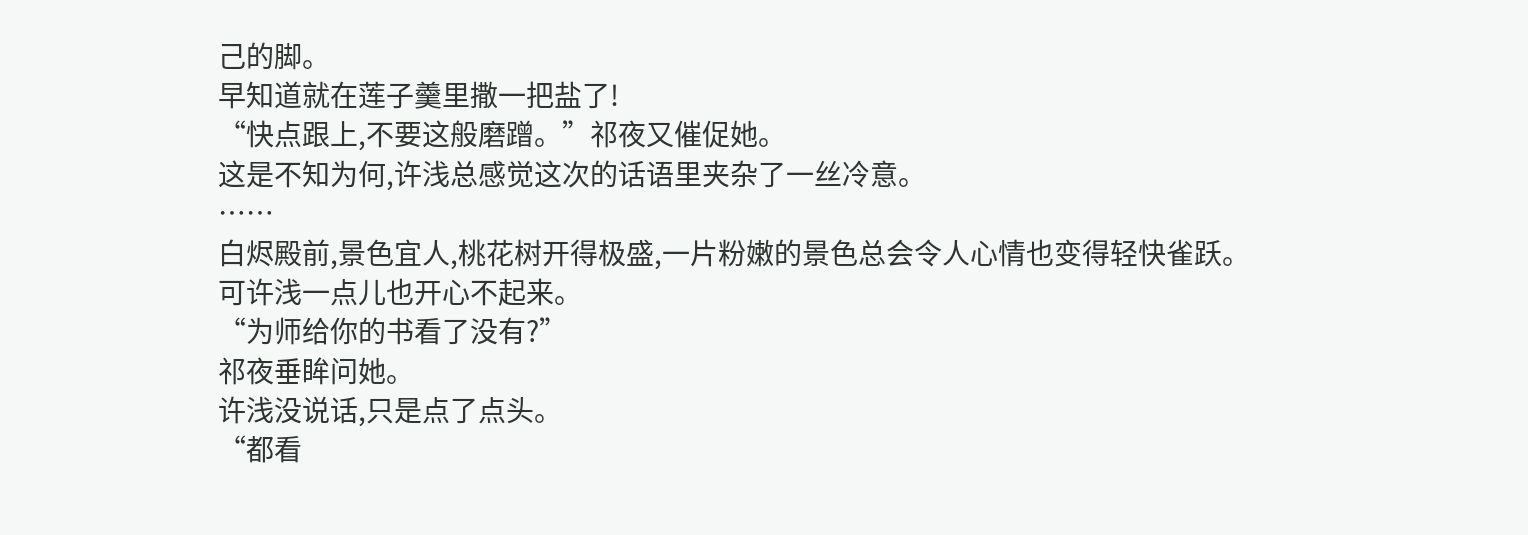己的脚。
早知道就在莲子羹里撒一把盐了!
“快点跟上,不要这般磨蹭。”祁夜又催促她。
这是不知为何,许浅总感觉这次的话语里夹杂了一丝冷意。
……
白烬殿前,景色宜人,桃花树开得极盛,一片粉嫩的景色总会令人心情也变得轻快雀跃。
可许浅一点儿也开心不起来。
“为师给你的书看了没有?”
祁夜垂眸问她。
许浅没说话,只是点了点头。
“都看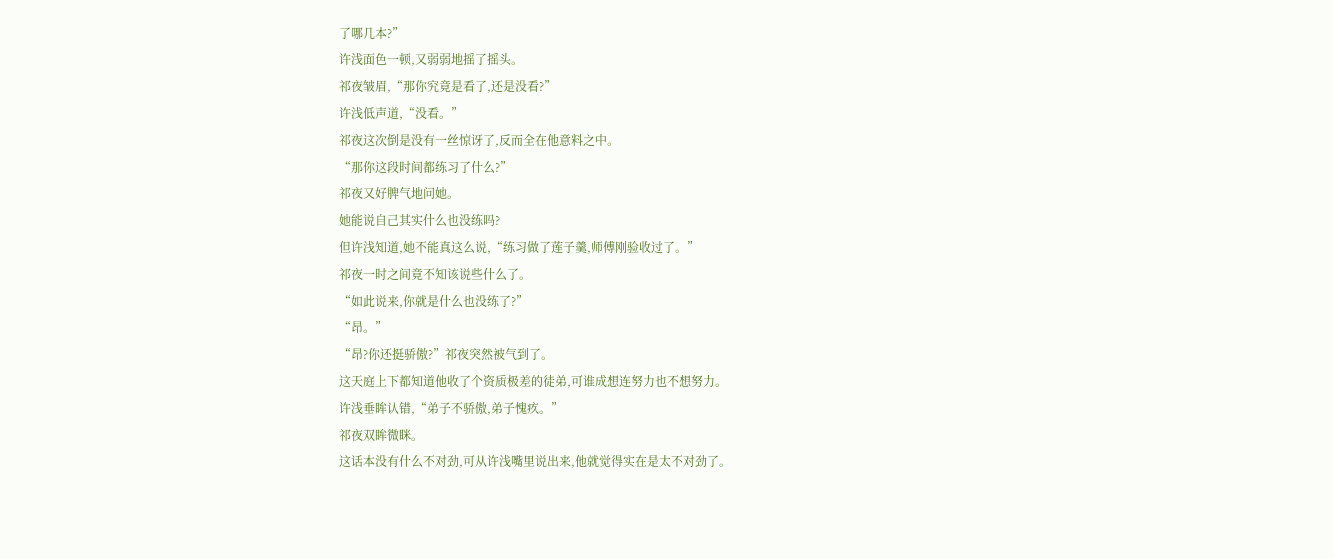了哪几本?”
许浅面色一顿,又弱弱地摇了摇头。
祁夜皱眉,“那你究竟是看了,还是没看?”
许浅低声道,“没看。”
祁夜这次倒是没有一丝惊讶了,反而全在他意料之中。
“那你这段时间都练习了什么?”
祁夜又好脾气地问她。
她能说自己其实什么也没练吗?
但许浅知道,她不能真这么说,“练习做了莲子羹,师傅刚验收过了。”
祁夜一时之间竟不知该说些什么了。
“如此说来,你就是什么也没练了?”
“昂。”
“昂?你还挺骄傲?”祁夜突然被气到了。
这天庭上下都知道他收了个资质极差的徒弟,可谁成想连努力也不想努力。
许浅垂眸认错,“弟子不骄傲,弟子愧疚。”
祁夜双眸微眯。
这话本没有什么不对劲,可从许浅嘴里说出来,他就觉得实在是太不对劲了。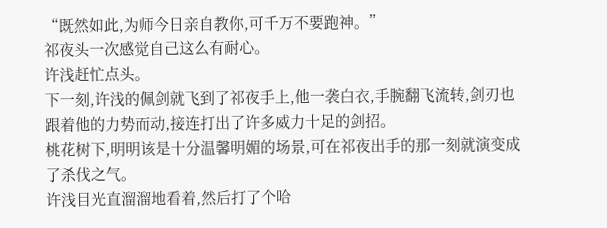“既然如此,为师今日亲自教你,可千万不要跑神。”
祁夜头一次感觉自己这么有耐心。
许浅赶忙点头。
下一刻,许浅的佩剑就飞到了祁夜手上,他一袭白衣,手腕翻飞流转,剑刃也跟着他的力势而动,接连打出了许多威力十足的剑招。
桃花树下,明明该是十分温馨明媚的场景,可在祁夜出手的那一刻就演变成了杀伐之气。
许浅目光直溜溜地看着,然后打了个哈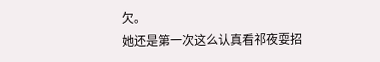欠。
她还是第一次这么认真看祁夜耍招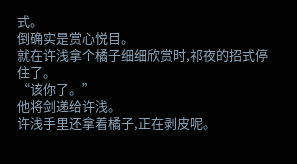式。
倒确实是赏心悦目。
就在许浅拿个橘子细细欣赏时,祁夜的招式停住了。
“该你了。”
他将剑递给许浅。
许浅手里还拿着橘子,正在剥皮呢。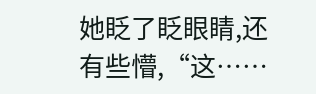她眨了眨眼睛,还有些懵,“这……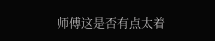师傅这是否有点太着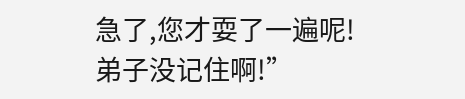急了,您才耍了一遍呢!弟子没记住啊!”